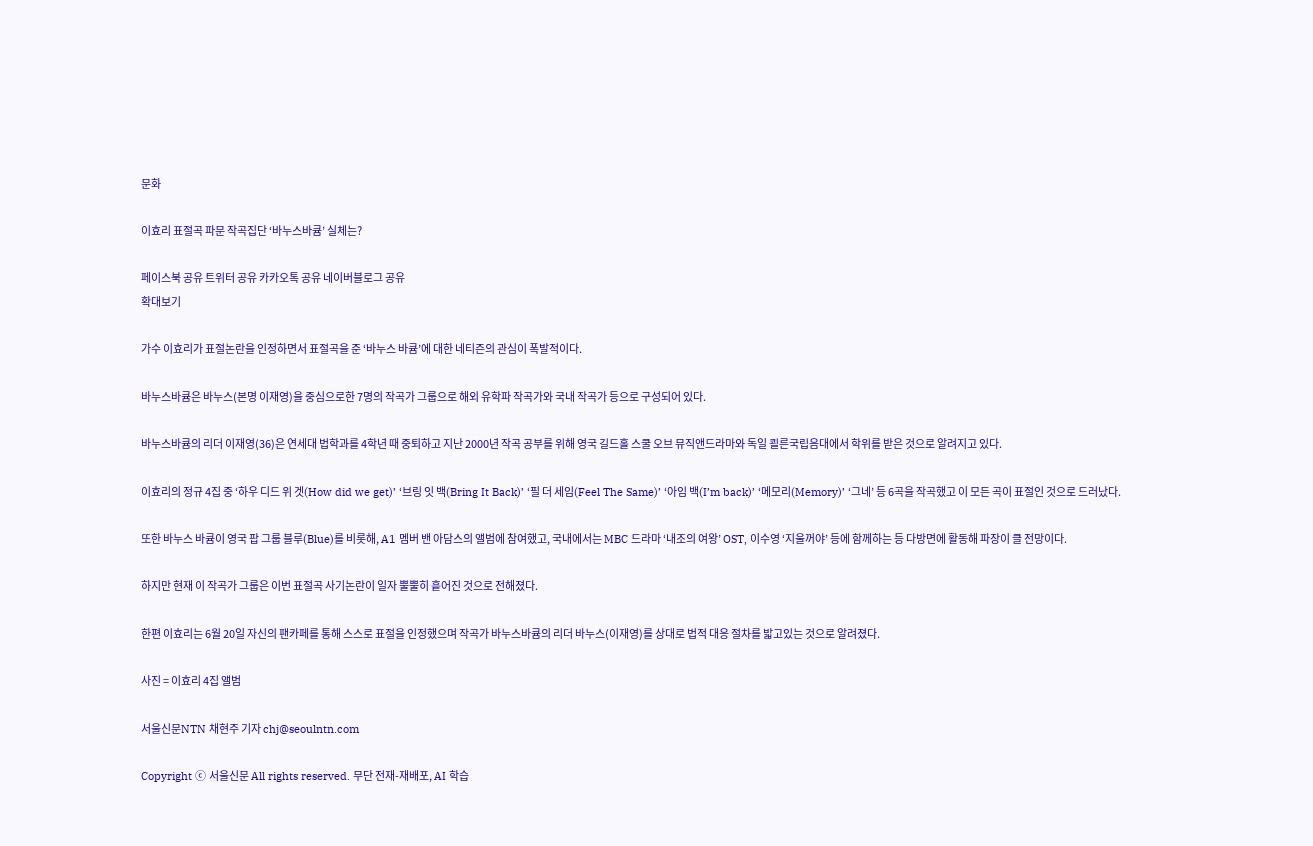문화

이효리 표절곡 파문 작곡집단 ‘바누스바큠’ 실체는?

페이스북 공유 트위터 공유 카카오톡 공유 네이버블로그 공유
확대보기

가수 이효리가 표절논란을 인정하면서 표절곡을 준 ‘바누스 바큠’에 대한 네티즌의 관심이 폭발적이다.

바누스바큠은 바누스(본명 이재영)을 중심으로한 7명의 작곡가 그룹으로 해외 유학파 작곡가와 국내 작곡가 등으로 구성되어 있다.

바누스바큠의 리더 이재영(36)은 연세대 법학과를 4학년 때 중퇴하고 지난 2000년 작곡 공부를 위해 영국 길드홀 스쿨 오브 뮤직앤드라마와 독일 쾰른국립음대에서 학위를 받은 것으로 알려지고 있다.

이효리의 정규 4집 중 ‘하우 디드 위 겟(How did we get)’ ‘브링 잇 백(Bring It Back)’ ‘필 더 세임(Feel The Same)’ ‘아임 백(I’m back)’ ‘메모리(Memory)’ ‘그네’ 등 6곡을 작곡했고 이 모든 곡이 표절인 것으로 드러났다.

또한 바누스 바큠이 영국 팝 그룹 블루(Blue)를 비롯해, A1 멤버 밴 아담스의 앨범에 참여했고, 국내에서는 MBC 드라마 ‘내조의 여왕’ OST, 이수영 ‘지울꺼야’ 등에 함께하는 등 다방면에 활동해 파장이 클 전망이다.

하지만 현재 이 작곡가 그룹은 이번 표절곡 사기논란이 일자 뿔뿔히 흩어진 것으로 전해졌다.

한편 이효리는 6월 20일 자신의 팬카페를 통해 스스로 표절을 인정했으며 작곡가 바누스바큠의 리더 바누스(이재영)를 상대로 법적 대응 절차를 밟고있는 것으로 알려졌다.

사진 = 이효리 4집 앨범

서울신문NTN 채현주 기자 chj@seoulntn.com

Copyright ⓒ 서울신문 All rights reserved. 무단 전재-재배포, AI 학습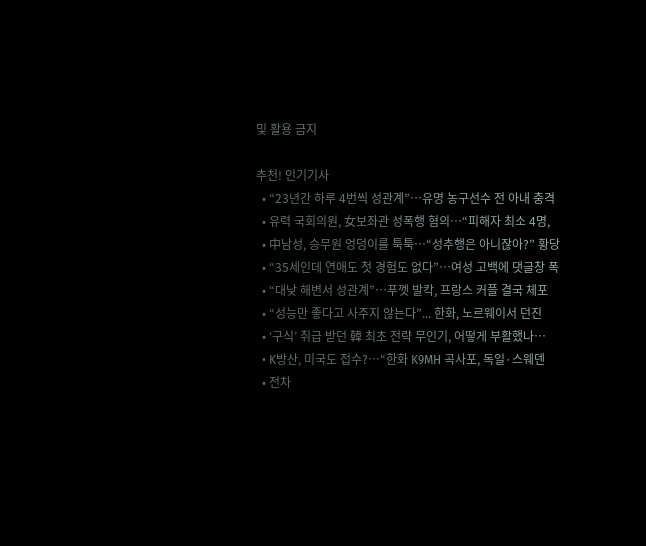및 활용 금지

추천! 인기기사
  • “23년간 하루 4번씩 성관계”…유명 농구선수 전 아내 충격
  • 유력 국회의원, 女보좌관 성폭행 혐의…“피해자 최소 4명,
  • 中남성, 승무원 엉덩이를 툭툭…“성추행은 아니잖아?” 황당
  • “35세인데 연애도 첫 경험도 없다”…여성 고백에 댓글창 폭
  • “대낮 해변서 성관계”…푸껫 발칵, 프랑스 커플 결국 체포
  • “성능만 좋다고 사주지 않는다”... 한화, 노르웨이서 던진
  • ‘구식’ 취급 받던 韓 최초 전략 무인기, 어떻게 부활했나…
  • K방산, 미국도 접수?…“한화 K9MH 곡사포, 독일·스웨덴
  • 전차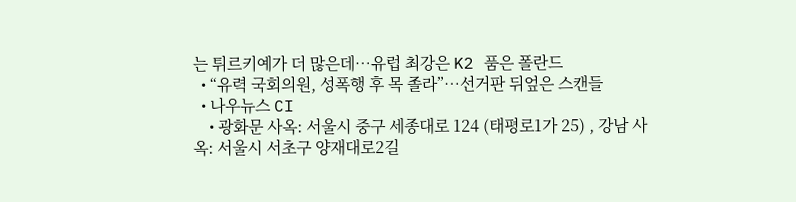는 튀르키예가 더 많은데…유럽 최강은 K2 품은 폴란드
  • “유력 국회의원, 성폭행 후 목 졸라”…선거판 뒤엎은 스캔들
  • 나우뉴스 CI
    • 광화문 사옥: 서울시 중구 세종대로 124 (태평로1가 25) , 강남 사옥: 서울시 서초구 양재대로2길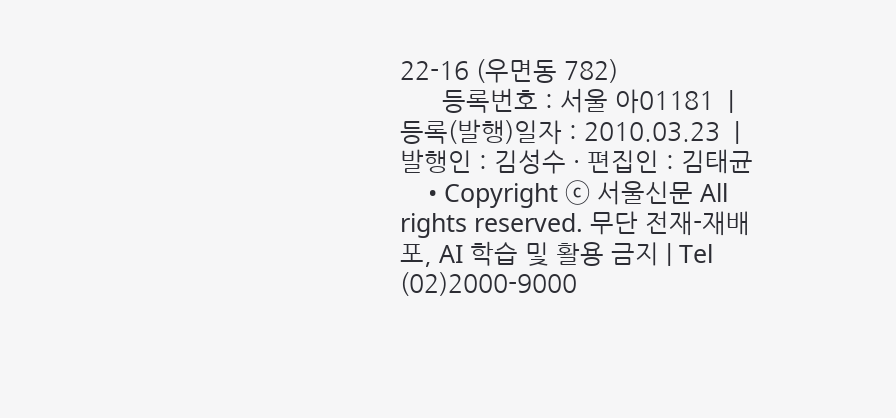22-16 (우면동 782)
      등록번호 : 서울 아01181  |  등록(발행)일자 : 2010.03.23  |  발행인 : 김성수 · 편집인 : 김태균
    • Copyright ⓒ 서울신문 All rights reserved. 무단 전재-재배포, AI 학습 및 활용 금지 | Tel (02)2000-9000